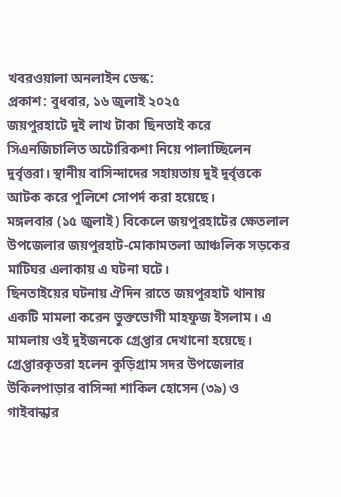খবরওয়ালা অনলাইন ডেস্ক:
প্রকাশ: বুধবার, ১৬ জুলাই ২০২৫
জয়পুরহাটে দুই লাখ টাকা ছিনতাই করে সিএনজিচালিত অটোরিকশা নিয়ে পালাচ্ছিলেন দুর্বৃত্তরা। স্থানীয় বাসিন্দাদের সহায়তায় দুই দুর্বৃত্তকে আটক করে পুলিশে সোপর্দ করা হয়েছে।
মঙ্গলবার (১৫ জুলাই) বিকেলে জয়পুরহাটের ক্ষেতলাল উপজেলার জয়পুরহাট-মোকামতলা আঞ্চলিক সড়কের মাটিঘর এলাকায় এ ঘটনা ঘটে।
ছিনতাইয়ের ঘটনায় ঐদিন রাতে জয়পুরহাট থানায় একটি মামলা করেন ভুক্তভোগী মাহফুজ ইসলাম। এ মামলায় ওই দুইজনকে গ্রেপ্তার দেখানো হয়েছে।
গ্রেপ্তারকৃতরা হলেন কুড়িগ্রাম সদর উপজেলার উকিলপাড়ার বাসিন্দা শাকিল হোসেন (৩৯) ও গাইবান্ধার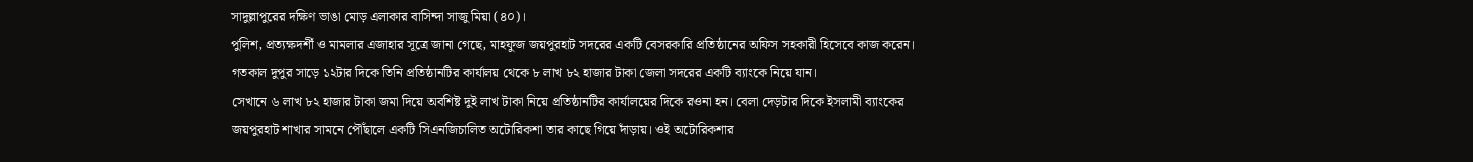সাদুল্লাপুরের দক্ষিণ ভাঙা মোড় এলাকার বাসিন্দা সাজু মিয়া (৪০)।
পুলিশ, প্রত্যক্ষদর্শী ও মামলার এজাহার সূত্রে জানা গেছে, মাহফুজ জয়পুরহাট সদরের একটি বেসরকারি প্রতিষ্ঠানের অফিস সহকারী হিসেবে কাজ করেন। গতকাল দুপুর সাড়ে ১২টার দিকে তিনি প্রতিষ্ঠানটির কার্যালয় থেকে ৮ লাখ ৮২ হাজার টাকা জেলা সদরের একটি ব্যাংকে নিয়ে যান।
সেখানে ৬ লাখ ৮২ হাজার টাকা জমা দিয়ে অবশিষ্ট দুই লাখ টাকা নিয়ে প্রতিষ্ঠানটির কার্যালয়ের দিকে রওনা হন। বেলা দেড়টার দিকে ইসলামী ব্যাংকের জয়পুরহাট শাখার সামনে পৌঁছালে একটি সিএনজিচালিত অটোরিকশা তার কাছে গিয়ে দাঁড়ায়। ওই অটোরিকশার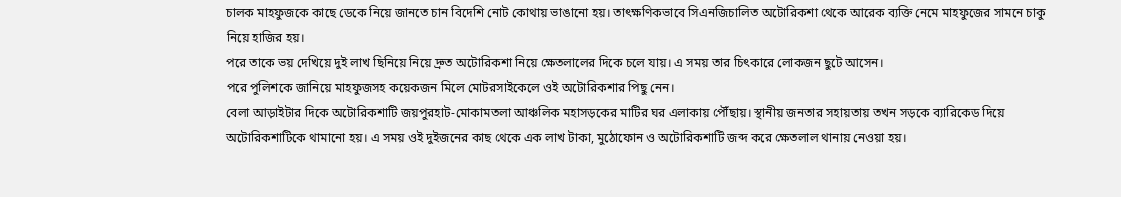চালক মাহফুজকে কাছে ডেকে নিয়ে জানতে চান বিদেশি নোট কোথায় ভাঙানো হয়। তাৎক্ষণিকভাবে সিএনজিচালিত অটোরিকশা থেকে আরেক ব্যক্তি নেমে মাহফুজের সামনে চাকু নিয়ে হাজির হয়।
পরে তাকে ভয় দেখিয়ে দুই লাখ ছিনিয়ে নিয়ে দ্রুত অটোরিকশা নিয়ে ক্ষেতলালের দিকে চলে যায়। এ সময় তার চিৎকারে লোকজন ছুটে আসেন।
পরে পুলিশকে জানিয়ে মাহফুজসহ কয়েকজন মিলে মোটরসাইকেলে ওই অটোরিকশার পিছু নেন।
বেলা আড়াইটার দিকে অটোরিকশাটি জয়পুরহাট-মোকামতলা আঞ্চলিক মহাসড়কের মাটির ঘর এলাকায় পৌঁছায়। স্থানীয় জনতার সহায়তায় তখন সড়কে ব্যারিকেড দিয়ে অটোরিকশাটিকে থামানো হয়। এ সময় ওই দুইজনের কাছ থেকে এক লাখ টাকা, মুঠোফোন ও অটোরিকশাটি জব্দ করে ক্ষেতলাল থানায় নেওয়া হয়।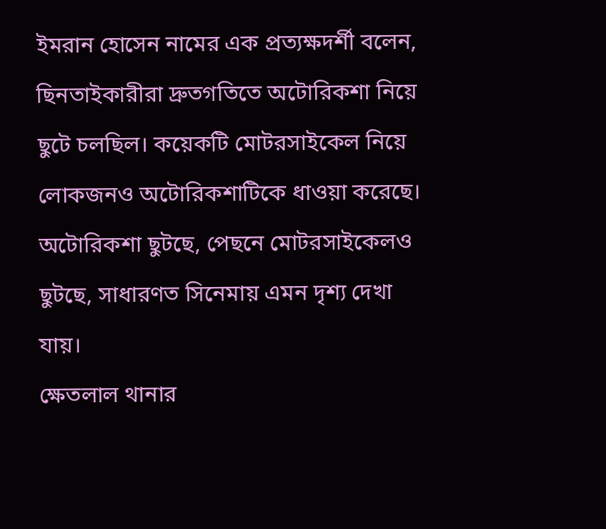ইমরান হোসেন নামের এক প্রত্যক্ষদর্শী বলেন, ছিনতাইকারীরা দ্রুতগতিতে অটোরিকশা নিয়ে ছুটে চলছিল। কয়েকটি মোটরসাইকেল নিয়ে লোকজনও অটোরিকশাটিকে ধাওয়া করেছে। অটোরিকশা ছুটছে, পেছনে মোটরসাইকেলও ছুটছে, সাধারণত সিনেমায় এমন দৃশ্য দেখা যায়।
ক্ষেতলাল থানার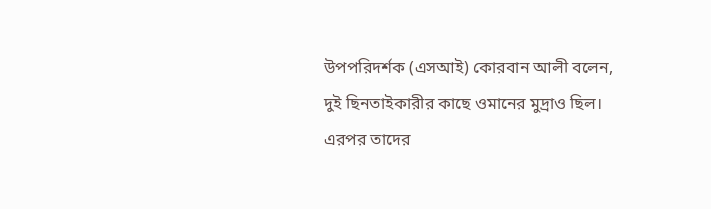উপপরিদর্শক (এসআই) কোরবান আলী বলেন, দুই ছিনতাইকারীর কাছে ওমানের মুদ্রাও ছিল। এরপর তাদের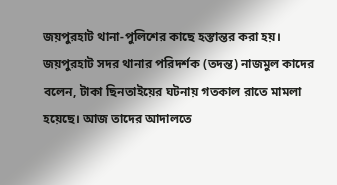জয়পুরহাট থানা-পুলিশের কাছে হস্তান্তর করা হয়।
জয়পুরহাট সদর থানার পরিদর্শক (তদন্ত) নাজমুল কাদের বলেন, টাকা ছিনতাইয়ের ঘটনায় গতকাল রাতে মামলা হয়েছে। আজ তাদের আদালতে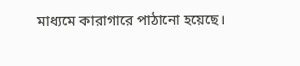মাধ্যমে কারাগারে পাঠানো হয়েছে।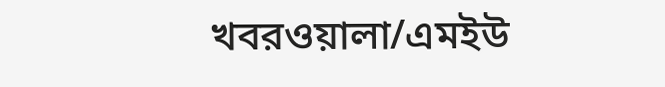খবরওয়ালা/এমইউ